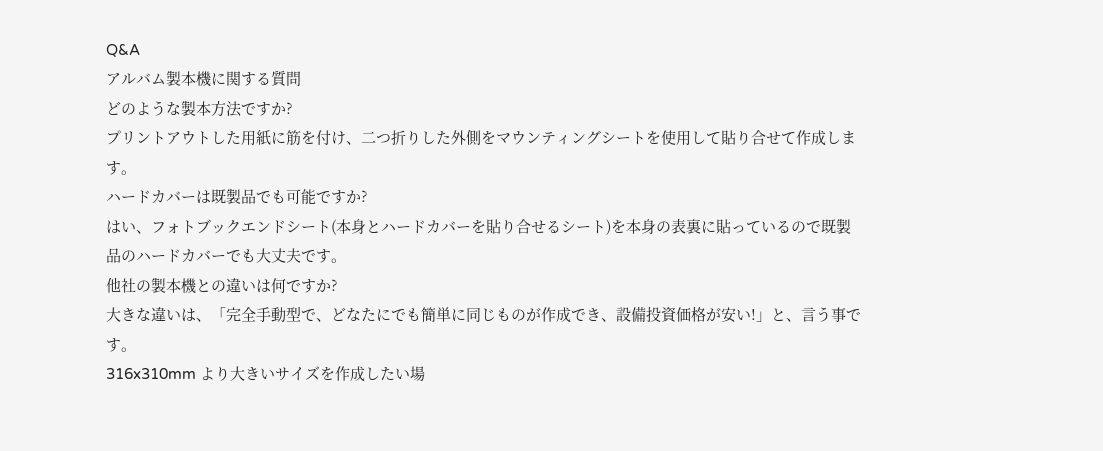Q&A
アルバム製本機に関する質問
どのような製本方法ですか?
プリントアウトした用紙に筋を付け、二つ折りした外側をマウンティングシートを使用して貼り合せて作成します。
ハードカバーは既製品でも可能ですか?
はい、フォトブックエンドシート(本身とハードカバーを貼り合せるシート)を本身の表裏に貼っているので既製品のハードカバーでも大丈夫です。
他社の製本機との違いは何ですか?
大きな違いは、「完全手動型で、どなたにでも簡単に同じものが作成でき、設備投資価格が安い!」と、言う事です。
316x310mm より大きいサイズを作成したい場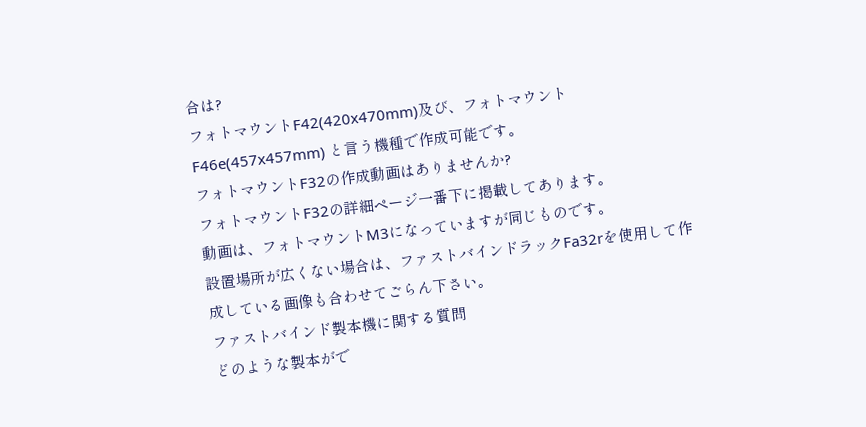合は?
フォトマウントF42(420x470mm)及び、フォトマウントF46e(457x457mm) と言う機種で作成可能です。
フォトマウントF32の作成動画はありませんか?
フォトマウントF32の詳細ページ一番下に掲載してあります。
動画は、フォトマウントM3になっていますが同じものです。
設置場所が広くない場合は、ファストバインドラックFa32rを使用して作成している画像も合わせてごらん下さい。
ファストバインド製本機に関する質問
どのような製本がで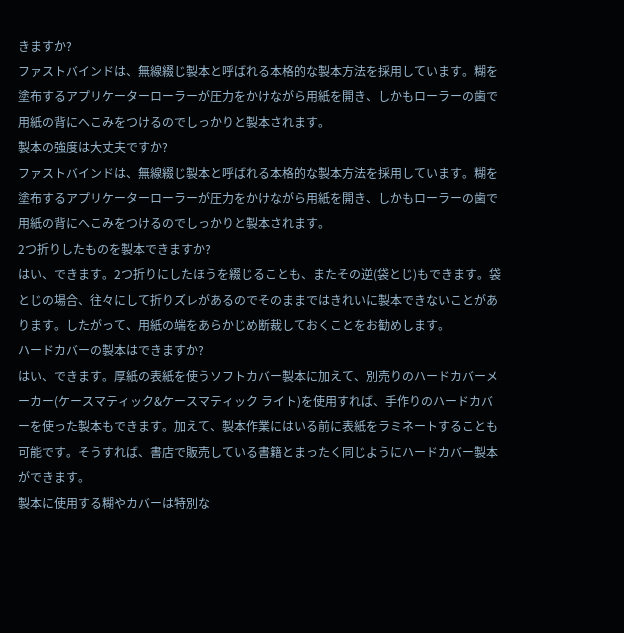きますか?
ファストバインドは、無線綴じ製本と呼ばれる本格的な製本方法を採用しています。糊を塗布するアプリケーターローラーが圧力をかけながら用紙を開き、しかもローラーの歯で用紙の背にへこみをつけるのでしっかりと製本されます。
製本の強度は大丈夫ですか?
ファストバインドは、無線綴じ製本と呼ばれる本格的な製本方法を採用しています。糊を塗布するアプリケーターローラーが圧力をかけながら用紙を開き、しかもローラーの歯で用紙の背にへこみをつけるのでしっかりと製本されます。
2つ折りしたものを製本できますか?
はい、できます。2つ折りにしたほうを綴じることも、またその逆(袋とじ)もできます。袋とじの場合、往々にして折りズレがあるのでそのままではきれいに製本できないことがあります。したがって、用紙の端をあらかじめ断裁しておくことをお勧めします。
ハードカバーの製本はできますか?
はい、できます。厚紙の表紙を使うソフトカバー製本に加えて、別売りのハードカバーメーカー(ケースマティック&ケースマティック ライト)を使用すれば、手作りのハードカバーを使った製本もできます。加えて、製本作業にはいる前に表紙をラミネートすることも可能です。そうすれば、書店で販売している書籍とまったく同じようにハードカバー製本ができます。
製本に使用する糊やカバーは特別な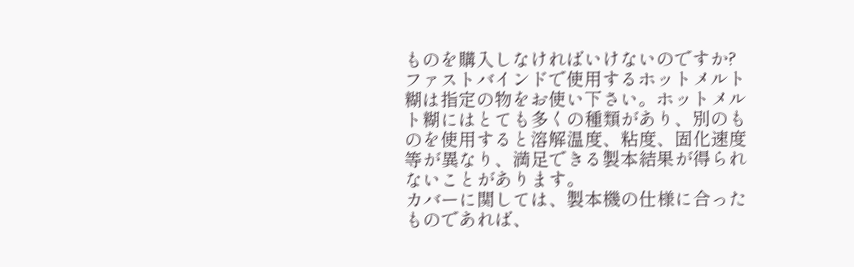ものを購入しなければいけないのですか?
ファストバインドで使用するホットメルト糊は指定の物をお使い下さい。ホットメルト糊にはとても多くの種類があり、別のものを使用すると溶解温度、粘度、固化速度等が異なり、満足できる製本結果が得られないことがあります。
カバーに関しては、製本機の仕様に合ったものであれば、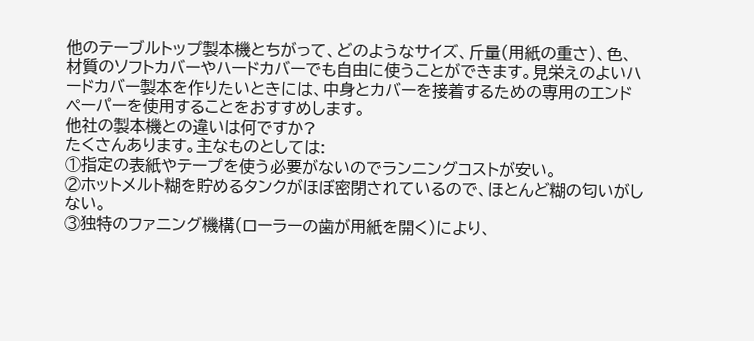他のテーブルトップ製本機とちがって、どのようなサイズ、斤量(用紙の重さ)、色、材質のソフトカバーやハードカバーでも自由に使うことができます。見栄えのよいハードカバー製本を作りたいときには、中身とカバーを接着するための専用のエンドペーパーを使用することをおすすめします。
他社の製本機との違いは何ですか?
たくさんあります。主なものとしては:
①指定の表紙やテープを使う必要がないのでランニングコストが安い。
②ホットメルト糊を貯めるタンクがほぼ密閉されているので、ほとんど糊の匂いがしない。
③独特のファニング機構(ローラーの歯が用紙を開く)により、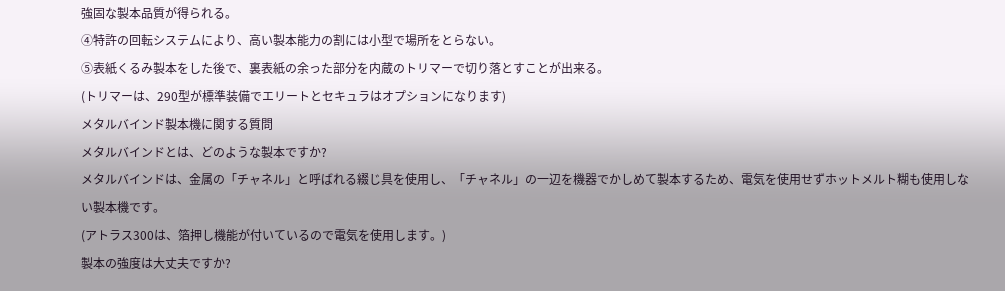強固な製本品質が得られる。
④特許の回転システムにより、高い製本能力の割には小型で場所をとらない。
⑤表紙くるみ製本をした後で、裏表紙の余った部分を内蔵のトリマーで切り落とすことが出来る。
(トリマーは、290型が標準装備でエリートとセキュラはオプションになります)
メタルバインド製本機に関する質問
メタルバインドとは、どのような製本ですか?
メタルバインドは、金属の「チャネル」と呼ばれる綴じ具を使用し、「チャネル」の一辺を機器でかしめて製本するため、電気を使用せずホットメルト糊も使用しない製本機です。
(アトラス300は、箔押し機能が付いているので電気を使用します。)
製本の強度は大丈夫ですか?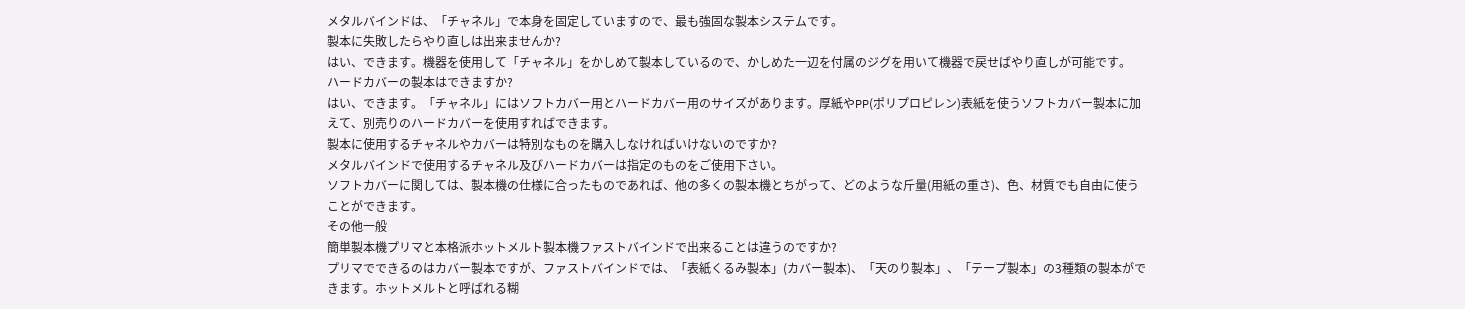メタルバインドは、「チャネル」で本身を固定していますので、最も強固な製本システムです。
製本に失敗したらやり直しは出来ませんか?
はい、できます。機器を使用して「チャネル」をかしめて製本しているので、かしめた一辺を付属のジグを用いて機器で戻せばやり直しが可能です。
ハードカバーの製本はできますか?
はい、できます。「チャネル」にはソフトカバー用とハードカバー用のサイズがあります。厚紙やPP(ポリプロピレン)表紙を使うソフトカバー製本に加えて、別売りのハードカバーを使用すればできます。
製本に使用するチャネルやカバーは特別なものを購入しなければいけないのですか?
メタルバインドで使用するチャネル及びハードカバーは指定のものをご使用下さい。
ソフトカバーに関しては、製本機の仕様に合ったものであれば、他の多くの製本機とちがって、どのような斤量(用紙の重さ)、色、材質でも自由に使うことができます。
その他一般
簡単製本機プリマと本格派ホットメルト製本機ファストバインドで出来ることは違うのですか?
プリマでできるのはカバー製本ですが、ファストバインドでは、「表紙くるみ製本」(カバー製本)、「天のり製本」、「テープ製本」の3種類の製本ができます。ホットメルトと呼ばれる糊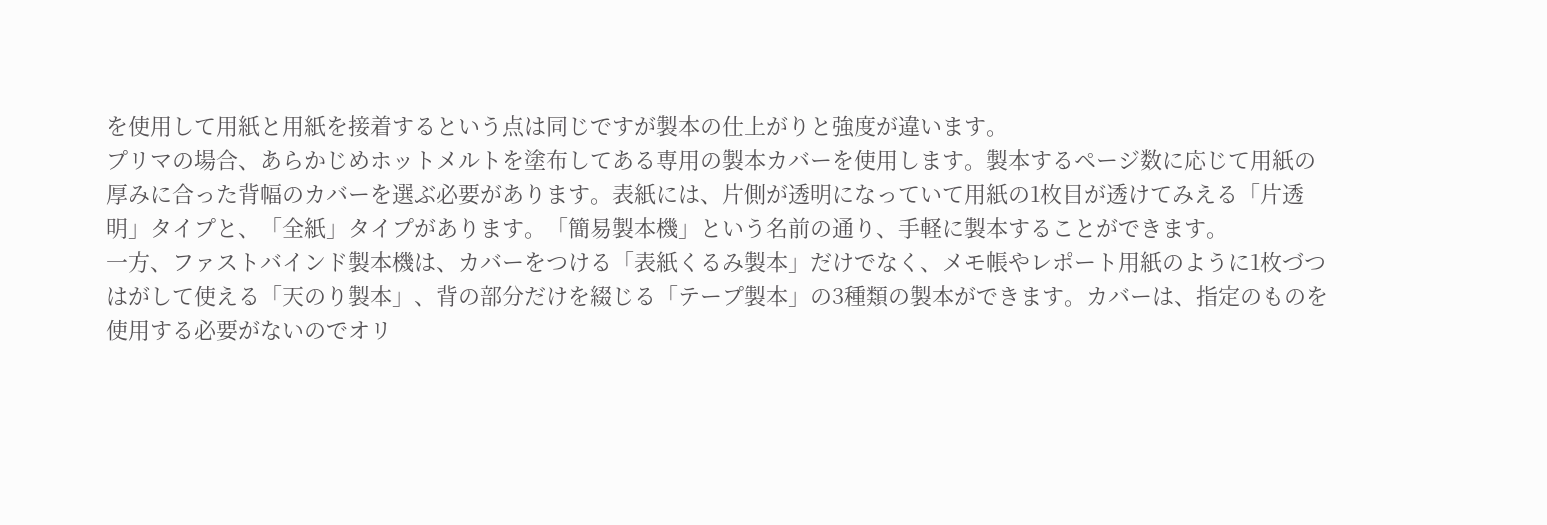を使用して用紙と用紙を接着するという点は同じですが製本の仕上がりと強度が違います。
プリマの場合、あらかじめホットメルトを塗布してある専用の製本カバーを使用します。製本するページ数に応じて用紙の厚みに合った背幅のカバーを選ぶ必要があります。表紙には、片側が透明になっていて用紙の1枚目が透けてみえる「片透明」タイプと、「全紙」タイプがあります。「簡易製本機」という名前の通り、手軽に製本することができます。
一方、ファストバインド製本機は、カバーをつける「表紙くるみ製本」だけでなく、メモ帳やレポート用紙のように1枚づつはがして使える「天のり製本」、背の部分だけを綴じる「テープ製本」の3種類の製本ができます。カバーは、指定のものを使用する必要がないのでオリ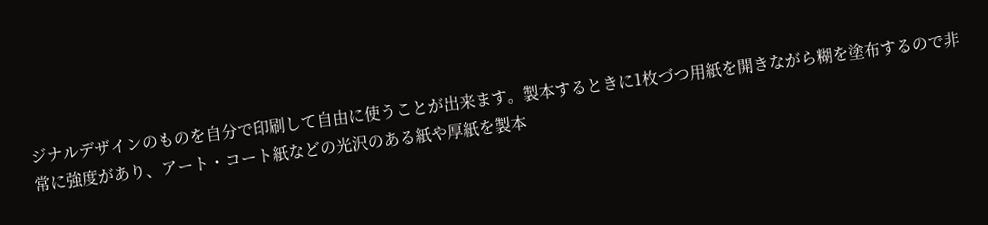ジナルデザインのものを自分で印刷して自由に使うことが出来ます。製本するときに1枚づつ用紙を開きながら糊を塗布するので非常に強度があり、アート・コート紙などの光沢のある紙や厚紙を製本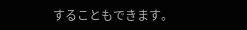することもできます。